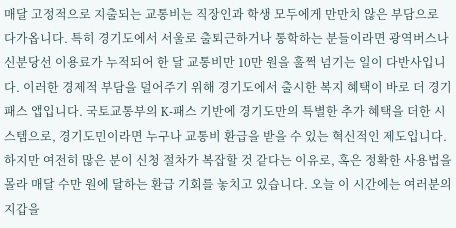매달 고정적으로 지출되는 교통비는 직장인과 학생 모두에게 만만치 않은 부담으로 다가옵니다. 특히 경기도에서 서울로 출퇴근하거나 통학하는 분들이라면 광역버스나 신분당선 이용료가 누적되어 한 달 교통비만 10만 원을 훌쩍 넘기는 일이 다반사입니다. 이러한 경제적 부담을 덜어주기 위해 경기도에서 출시한 복지 혜택이 바로 더 경기패스 앱입니다. 국토교통부의 K-패스 기반에 경기도만의 특별한 추가 혜택을 더한 시스템으로, 경기도민이라면 누구나 교통비 환급을 받을 수 있는 혁신적인 제도입니다. 하지만 여전히 많은 분이 신청 절차가 복잡할 것 같다는 이유로, 혹은 정확한 사용법을 몰라 매달 수만 원에 달하는 환급 기회를 놓치고 있습니다. 오늘 이 시간에는 여러분의 지갑을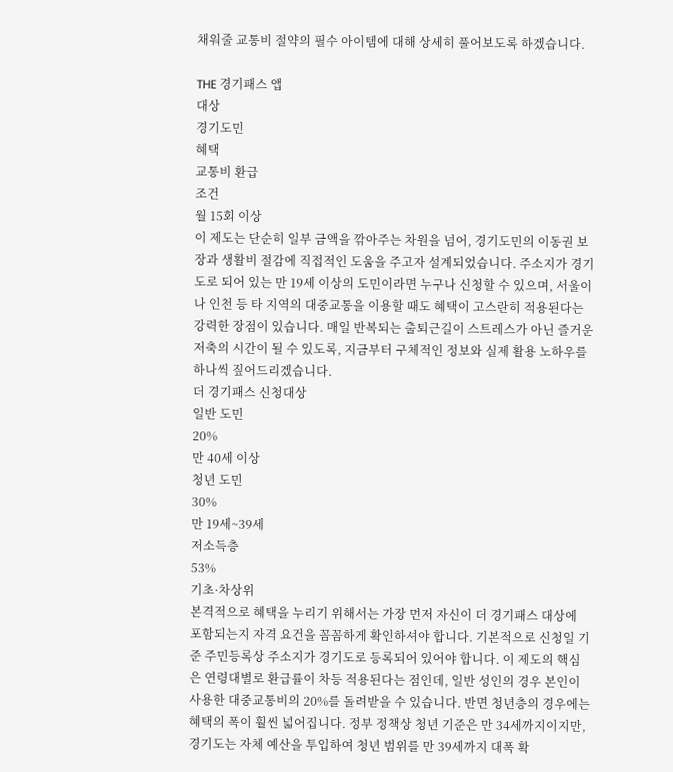채워줄 교통비 절약의 필수 아이템에 대해 상세히 풀어보도록 하겠습니다.

THE 경기패스 앱
대상
경기도민
혜택
교통비 환급
조건
월 15회 이상
이 제도는 단순히 일부 금액을 깎아주는 차원을 넘어, 경기도민의 이동권 보장과 생활비 절감에 직접적인 도움을 주고자 설계되었습니다. 주소지가 경기도로 되어 있는 만 19세 이상의 도민이라면 누구나 신청할 수 있으며, 서울이나 인천 등 타 지역의 대중교통을 이용할 때도 혜택이 고스란히 적용된다는 강력한 장점이 있습니다. 매일 반복되는 출퇴근길이 스트레스가 아닌 즐거운 저축의 시간이 될 수 있도록, 지금부터 구체적인 정보와 실제 활용 노하우를 하나씩 짚어드리겠습니다.
더 경기패스 신청대상
일반 도민
20%
만 40세 이상
청년 도민
30%
만 19세~39세
저소득층
53%
기초·차상위
본격적으로 혜택을 누리기 위해서는 가장 먼저 자신이 더 경기패스 대상에 포함되는지 자격 요건을 꼼꼼하게 확인하셔야 합니다. 기본적으로 신청일 기준 주민등록상 주소지가 경기도로 등록되어 있어야 합니다. 이 제도의 핵심은 연령대별로 환급률이 차등 적용된다는 점인데, 일반 성인의 경우 본인이 사용한 대중교통비의 20%를 돌려받을 수 있습니다. 반면 청년층의 경우에는 혜택의 폭이 훨씬 넓어집니다. 정부 정책상 청년 기준은 만 34세까지이지만, 경기도는 자체 예산을 투입하여 청년 범위를 만 39세까지 대폭 확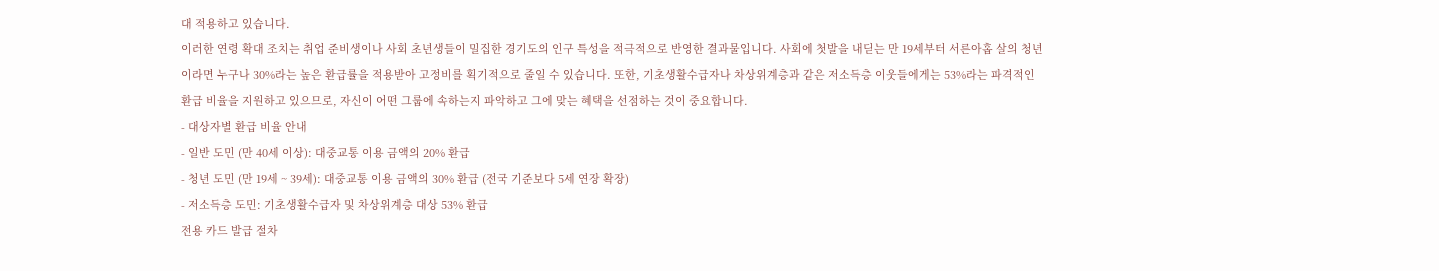대 적용하고 있습니다.
이러한 연령 확대 조치는 취업 준비생이나 사회 초년생들이 밀집한 경기도의 인구 특성을 적극적으로 반영한 결과물입니다. 사회에 첫발을 내딛는 만 19세부터 서른아홉 살의 청년이라면 누구나 30%라는 높은 환급률을 적용받아 고정비를 획기적으로 줄일 수 있습니다. 또한, 기초생활수급자나 차상위계층과 같은 저소득층 이웃들에게는 53%라는 파격적인 환급 비율을 지원하고 있으므로, 자신이 어떤 그룹에 속하는지 파악하고 그에 맞는 혜택을 선점하는 것이 중요합니다.
- 대상자별 환급 비율 안내
- 일반 도민 (만 40세 이상): 대중교통 이용 금액의 20% 환급
- 청년 도민 (만 19세 ~ 39세): 대중교통 이용 금액의 30% 환급 (전국 기준보다 5세 연장 확장)
- 저소득층 도민: 기초생활수급자 및 차상위계층 대상 53% 환급
전용 카드 발급 절차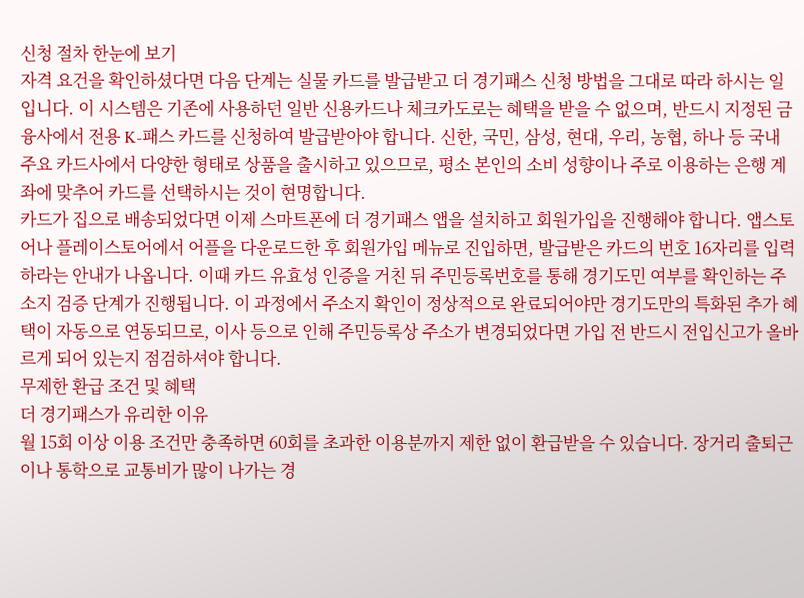신청 절차 한눈에 보기
자격 요건을 확인하셨다면 다음 단계는 실물 카드를 발급받고 더 경기패스 신청 방법을 그대로 따라 하시는 일입니다. 이 시스템은 기존에 사용하던 일반 신용카드나 체크카도로는 혜택을 받을 수 없으며, 반드시 지정된 금융사에서 전용 K-패스 카드를 신청하여 발급받아야 합니다. 신한, 국민, 삼성, 현대, 우리, 농협, 하나 등 국내 주요 카드사에서 다양한 형태로 상품을 출시하고 있으므로, 평소 본인의 소비 성향이나 주로 이용하는 은행 계좌에 맞추어 카드를 선택하시는 것이 현명합니다.
카드가 집으로 배송되었다면 이제 스마트폰에 더 경기패스 앱을 설치하고 회원가입을 진행해야 합니다. 앱스토어나 플레이스토어에서 어플을 다운로드한 후 회원가입 메뉴로 진입하면, 발급받은 카드의 번호 16자리를 입력하라는 안내가 나옵니다. 이때 카드 유효성 인증을 거친 뒤 주민등록번호를 통해 경기도민 여부를 확인하는 주소지 검증 단계가 진행됩니다. 이 과정에서 주소지 확인이 정상적으로 완료되어야만 경기도만의 특화된 추가 혜택이 자동으로 연동되므로, 이사 등으로 인해 주민등록상 주소가 변경되었다면 가입 전 반드시 전입신고가 올바르게 되어 있는지 점검하셔야 합니다.
무제한 환급 조건 및 혜택
더 경기패스가 유리한 이유
월 15회 이상 이용 조건만 충족하면 60회를 초과한 이용분까지 제한 없이 환급받을 수 있습니다. 장거리 출퇴근이나 통학으로 교통비가 많이 나가는 경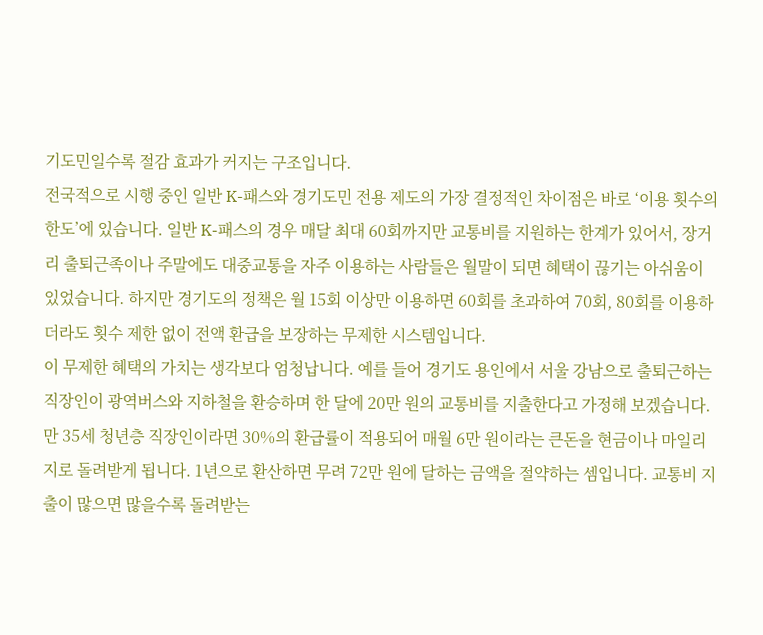기도민일수록 절감 효과가 커지는 구조입니다.
전국적으로 시행 중인 일반 K-패스와 경기도민 전용 제도의 가장 결정적인 차이점은 바로 ‘이용 횟수의 한도’에 있습니다. 일반 K-패스의 경우 매달 최대 60회까지만 교통비를 지원하는 한계가 있어서, 장거리 출퇴근족이나 주말에도 대중교통을 자주 이용하는 사람들은 월말이 되면 혜택이 끊기는 아쉬움이 있었습니다. 하지만 경기도의 정책은 월 15회 이상만 이용하면 60회를 초과하여 70회, 80회를 이용하더라도 횟수 제한 없이 전액 환급을 보장하는 무제한 시스템입니다.
이 무제한 혜택의 가치는 생각보다 엄청납니다. 예를 들어 경기도 용인에서 서울 강남으로 출퇴근하는 직장인이 광역버스와 지하철을 환승하며 한 달에 20만 원의 교통비를 지출한다고 가정해 보겠습니다. 만 35세 청년층 직장인이라면 30%의 환급률이 적용되어 매월 6만 원이라는 큰돈을 현금이나 마일리지로 돌려받게 됩니다. 1년으로 환산하면 무려 72만 원에 달하는 금액을 절약하는 셈입니다. 교통비 지출이 많으면 많을수록 돌려받는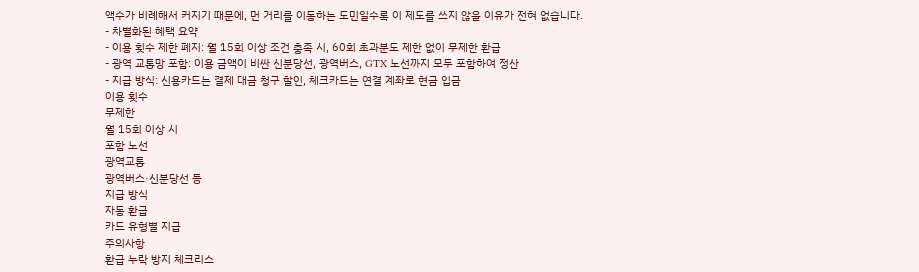액수가 비례해서 커지기 때문에, 먼 거리를 이동하는 도민일수록 이 제도를 쓰지 않을 이유가 전혀 없습니다.
- 차별화된 혜택 요약
- 이용 횟수 제한 폐지: 월 15회 이상 조건 충족 시, 60회 초과분도 제한 없이 무제한 환급
- 광역 교통망 포함: 이용 금액이 비싼 신분당선, 광역버스, GTX 노선까지 모두 포함하여 정산
- 지급 방식: 신용카드는 결제 대금 청구 할인, 체크카드는 연결 계좌로 현금 입금
이용 횟수
무제한
월 15회 이상 시
포함 노선
광역교통
광역버스·신분당선 등
지급 방식
자동 환급
카드 유형별 지급
주의사항
환급 누락 방지 체크리스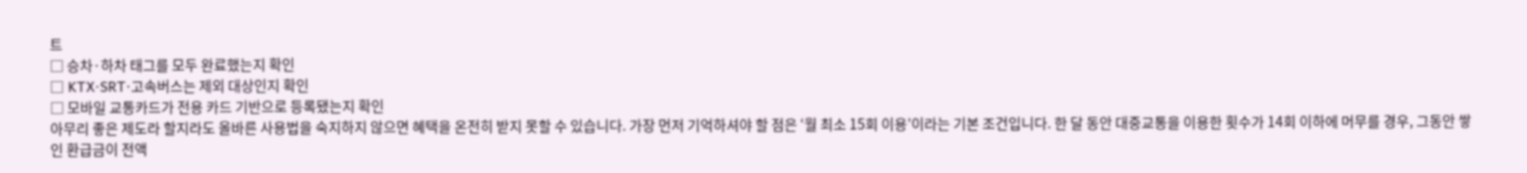트
□ 승차·하차 태그를 모두 완료했는지 확인
□ KTX·SRT·고속버스는 제외 대상인지 확인
□ 모바일 교통카드가 전용 카드 기반으로 등록됐는지 확인
아무리 좋은 제도라 할지라도 올바른 사용법을 숙지하지 않으면 혜택을 온전히 받지 못할 수 있습니다. 가장 먼저 기억하셔야 할 점은 ‘월 최소 15회 이용’이라는 기본 조건입니다. 한 달 동안 대중교통을 이용한 횟수가 14회 이하에 머무를 경우, 그동안 쌓인 환급금이 전액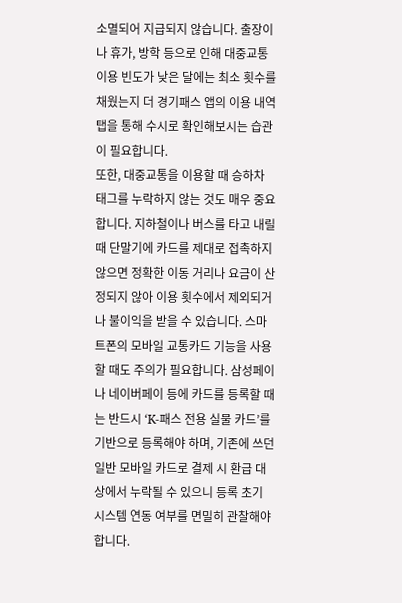소멸되어 지급되지 않습니다. 출장이나 휴가, 방학 등으로 인해 대중교통 이용 빈도가 낮은 달에는 최소 횟수를 채웠는지 더 경기패스 앱의 이용 내역 탭을 통해 수시로 확인해보시는 습관이 필요합니다.
또한, 대중교통을 이용할 때 승하차 태그를 누락하지 않는 것도 매우 중요합니다. 지하철이나 버스를 타고 내릴 때 단말기에 카드를 제대로 접촉하지 않으면 정확한 이동 거리나 요금이 산정되지 않아 이용 횟수에서 제외되거나 불이익을 받을 수 있습니다. 스마트폰의 모바일 교통카드 기능을 사용할 때도 주의가 필요합니다. 삼성페이나 네이버페이 등에 카드를 등록할 때는 반드시 ‘K-패스 전용 실물 카드’를 기반으로 등록해야 하며, 기존에 쓰던 일반 모바일 카드로 결제 시 환급 대상에서 누락될 수 있으니 등록 초기 시스템 연동 여부를 면밀히 관찰해야 합니다.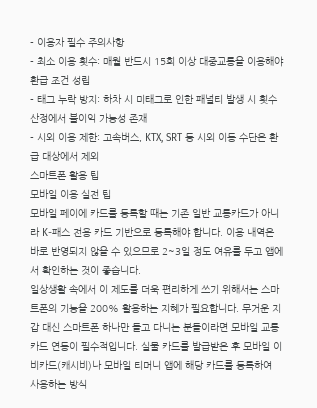- 이용자 필수 주의사항
- 최소 이용 횟수: 매월 반드시 15회 이상 대중교통을 이용해야 환급 조건 성립
- 태그 누락 방지: 하차 시 미태그로 인한 패널티 발생 시 횟수 산정에서 불이익 가능성 존재
- 시외 이용 제한: 고속버스, KTX, SRT 등 시외 이동 수단은 환급 대상에서 제외
스마트폰 활용 팁
모바일 이용 실전 팁
모바일 페이에 카드를 등록할 때는 기존 일반 교통카드가 아니라 K-패스 전용 카드 기반으로 등록해야 합니다. 이용 내역은 바로 반영되지 않을 수 있으므로 2~3일 정도 여유를 두고 앱에서 확인하는 것이 좋습니다.
일상생활 속에서 이 제도를 더욱 편리하게 쓰기 위해서는 스마트폰의 기능을 200% 활용하는 지혜가 필요합니다. 무거운 지갑 대신 스마트폰 하나만 들고 다니는 분들이라면 모바일 교통카드 연동이 필수적입니다. 실물 카드를 발급받은 후 모바일 이비카드(캐시비)나 모바일 티머니 앱에 해당 카드를 등록하여 사용하는 방식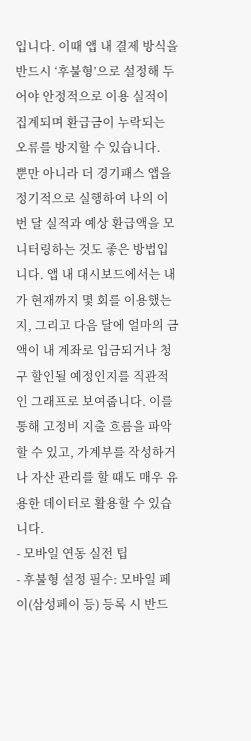입니다. 이때 앱 내 결제 방식을 반드시 ‘후불형’으로 설정해 두어야 안정적으로 이용 실적이 집계되며 환급금이 누락되는 오류를 방지할 수 있습니다.
뿐만 아니라 더 경기패스 앱을 정기적으로 실행하여 나의 이번 달 실적과 예상 환급액을 모니터링하는 것도 좋은 방법입니다. 앱 내 대시보드에서는 내가 현재까지 몇 회를 이용했는지, 그리고 다음 달에 얼마의 금액이 내 계좌로 입금되거나 청구 할인될 예정인지를 직관적인 그래프로 보여줍니다. 이를 통해 고정비 지출 흐름을 파악할 수 있고, 가계부를 작성하거나 자산 관리를 할 때도 매우 유용한 데이터로 활용할 수 있습니다.
- 모바일 연동 실전 팁
- 후불형 설정 필수: 모바일 페이(삼성페이 등) 등록 시 반드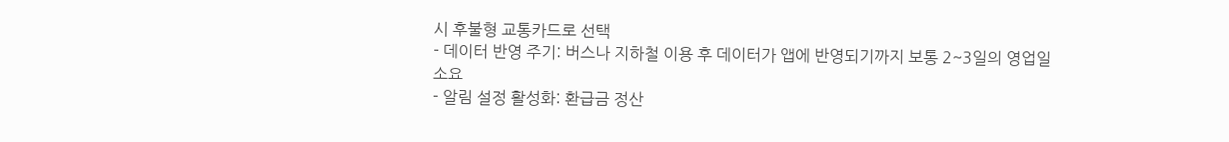시 후불형 교통카드로 선택
- 데이터 반영 주기: 버스나 지하철 이용 후 데이터가 앱에 반영되기까지 보통 2~3일의 영업일 소요
- 알림 설정 활성화: 환급금 정산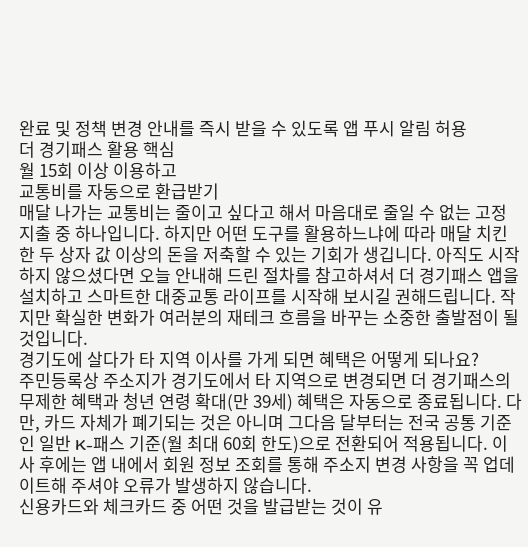완료 및 정책 변경 안내를 즉시 받을 수 있도록 앱 푸시 알림 허용
더 경기패스 활용 핵심
월 15회 이상 이용하고
교통비를 자동으로 환급받기
매달 나가는 교통비는 줄이고 싶다고 해서 마음대로 줄일 수 없는 고정 지출 중 하나입니다. 하지만 어떤 도구를 활용하느냐에 따라 매달 치킨 한 두 상자 값 이상의 돈을 저축할 수 있는 기회가 생깁니다. 아직도 시작하지 않으셨다면 오늘 안내해 드린 절차를 참고하셔서 더 경기패스 앱을 설치하고 스마트한 대중교통 라이프를 시작해 보시길 권해드립니다. 작지만 확실한 변화가 여러분의 재테크 흐름을 바꾸는 소중한 출발점이 될 것입니다.
경기도에 살다가 타 지역 이사를 가게 되면 혜택은 어떻게 되나요?
주민등록상 주소지가 경기도에서 타 지역으로 변경되면 더 경기패스의 무제한 혜택과 청년 연령 확대(만 39세) 혜택은 자동으로 종료됩니다. 다만, 카드 자체가 폐기되는 것은 아니며 그다음 달부터는 전국 공통 기준인 일반 K-패스 기준(월 최대 60회 한도)으로 전환되어 적용됩니다. 이사 후에는 앱 내에서 회원 정보 조회를 통해 주소지 변경 사항을 꼭 업데이트해 주셔야 오류가 발생하지 않습니다.
신용카드와 체크카드 중 어떤 것을 발급받는 것이 유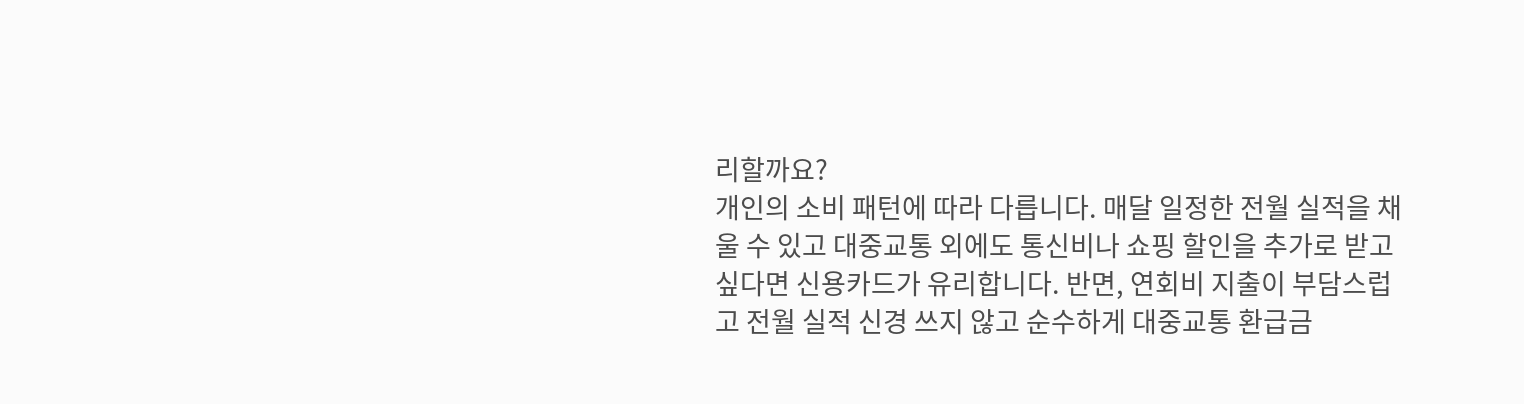리할까요?
개인의 소비 패턴에 따라 다릅니다. 매달 일정한 전월 실적을 채울 수 있고 대중교통 외에도 통신비나 쇼핑 할인을 추가로 받고 싶다면 신용카드가 유리합니다. 반면, 연회비 지출이 부담스럽고 전월 실적 신경 쓰지 않고 순수하게 대중교통 환급금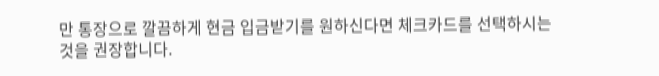만 통장으로 깔끔하게 현금 입금받기를 원하신다면 체크카드를 선택하시는 것을 권장합니다.